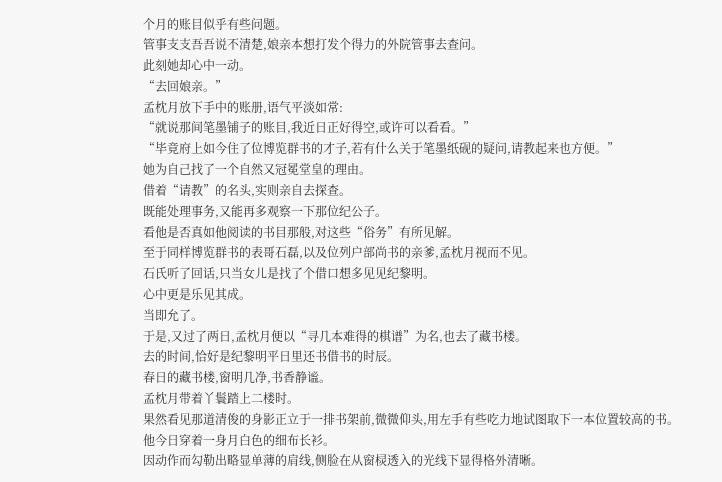个月的账目似乎有些问题。
管事支支吾吾说不清楚,娘亲本想打发个得力的外院管事去查问。
此刻她却心中一动。
“去回娘亲。”
孟枕月放下手中的账册,语气平淡如常:
“就说那间笔墨铺子的账目,我近日正好得空,或许可以看看。”
“毕竟府上如今住了位博览群书的才子,若有什么关于笔墨纸砚的疑问,请教起来也方便。”
她为自己找了一个自然又冠冕堂皇的理由。
借着“请教”的名头,实则亲自去探查。
既能处理事务,又能再多观察一下那位纪公子。
看他是否真如他阅读的书目那般,对这些“俗务”有所见解。
至于同样博览群书的表哥石磊,以及位列户部尚书的亲爹,孟枕月视而不见。
石氏听了回话,只当女儿是找了个借口想多见见纪黎明。
心中更是乐见其成。
当即允了。
于是,又过了两日,孟枕月便以“寻几本难得的棋谱”为名,也去了藏书楼。
去的时间,恰好是纪黎明平日里还书借书的时辰。
春日的藏书楼,窗明几净,书香静谧。
孟枕月带着丫鬟踏上二楼时。
果然看见那道清俊的身影正立于一排书架前,微微仰头,用左手有些吃力地试图取下一本位置较高的书。
他今日穿着一身月白色的细布长衫。
因动作而勾勒出略显单薄的肩线,侧脸在从窗棂透入的光线下显得格外清晰。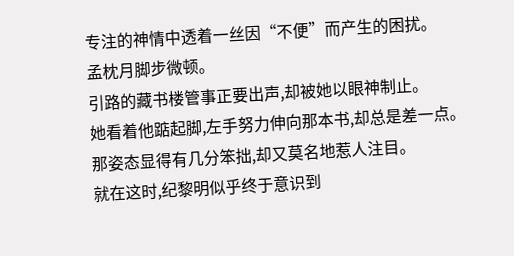专注的神情中透着一丝因“不便”而产生的困扰。
孟枕月脚步微顿。
引路的藏书楼管事正要出声,却被她以眼神制止。
她看着他踮起脚,左手努力伸向那本书,却总是差一点。
那姿态显得有几分笨拙,却又莫名地惹人注目。
就在这时,纪黎明似乎终于意识到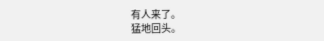有人来了。
猛地回头。